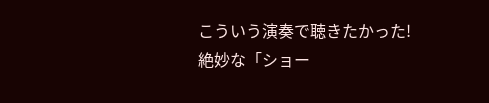こういう演奏で聴きたかった! 絶妙な「ショー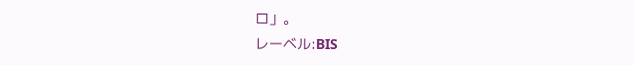ロ」。
レーベル:BIS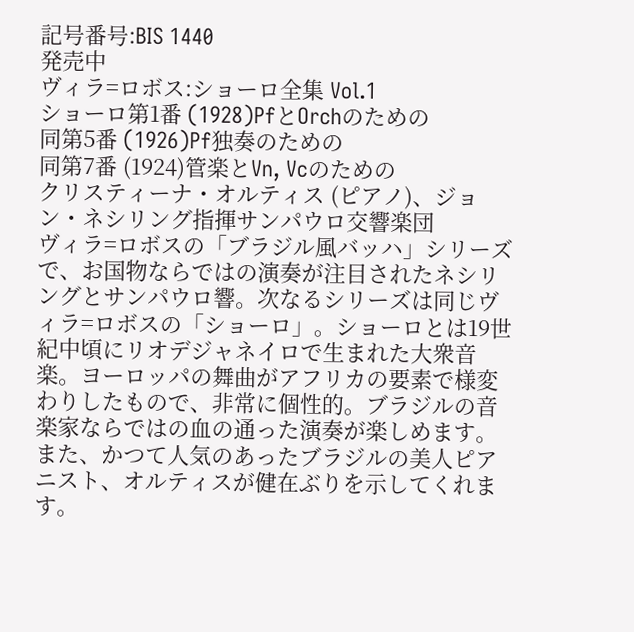記号番号:BIS 1440
発売中
ヴィラ=ロボス:ショーロ全集 Vol.1
ショーロ第1番 (1928)PfとOrchのための
同第5番 (1926)Pf独奏のための
同第7番 (1924)管楽とVn, Vcのための
クリスティーナ・オルティス (ピアノ)、ジョン・ネシリング指揮サンパウロ交響楽団
ヴィラ=ロボスの「ブラジル風バッハ」シリーズで、お国物ならではの演奏が注目されたネシリングとサンパウロ響。次なるシリーズは同じヴィラ=ロボスの「ショーロ」。ショーロとは19世紀中頃にリオデジャネイロで生まれた大衆音楽。ヨーロッパの舞曲がアフリカの要素で様変わりしたもので、非常に個性的。ブラジルの音楽家ならではの血の通った演奏が楽しめます。また、かつて人気のあったブラジルの美人ピアニスト、オルティスが健在ぶりを示してくれます。